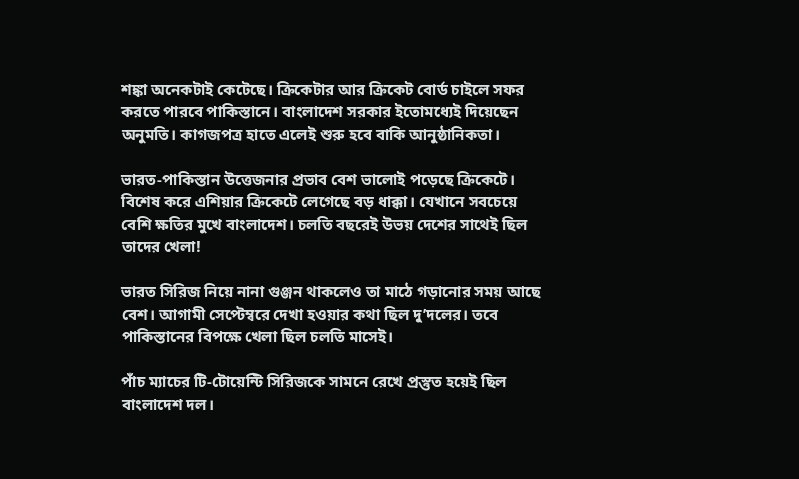শঙ্কা অনেকটাই কেটেছে। ক্রিকেটার আর ক্রিকেট বোর্ড চাইলে সফর করতে পারবে পাকিস্তানে। বাংলাদেশ সরকার ইতোমধ্যেই দিয়েছেন অনুমতি। কাগজপত্র হাতে এলেই শুরু হবে বাকি আনুষ্ঠানিকতা।

ভারত-পাকিস্তান উত্তেজনার প্রভাব বেশ ভালোই পড়েছে ক্রিকেটে। বিশেষ করে এশিয়ার ক্রিকেটে লেগেছে বড় ধাক্কা। যেখানে সবচেয়ে বেশি ক্ষতির মুখে বাংলাদেশ। চলতি বছরেই উভয় দেশের সাথেই ছিল তাদের খেলা!

ভারত সিরিজ নিয়ে নানা গুঞ্জন থাকলেও তা মাঠে গড়ানোর সময় আছে বেশ। আগামী সেপ্টেম্বরে দেখা হওয়ার কথা ছিল দু’দলের। তবে পাকিস্তানের বিপক্ষে খেলা ছিল চলতি মাসেই।

পাঁচ ম্যাচের টি-টোয়েন্টি সিরিজকে সামনে রেখে প্রস্তুত হয়েই ছিল বাংলাদেশ দল।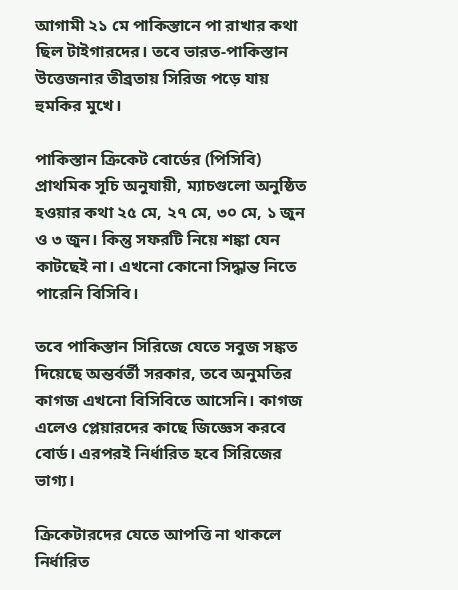আগামী ২১ মে পাকিস্তানে পা রাখার কথা ছিল টাইগারদের। তবে ভারত-পাকিস্তান উত্তেজনার তীব্রতায় সিরিজ পড়ে যায় হুমকির মুখে।

পাকিস্তান ক্রিকেট বোর্ডের (পিসিবি) প্রাথমিক সূচি অনুযায়ী, ম্যাচগুলো অনুষ্ঠিত হওয়ার কথা ২৫ মে, ২৭ মে, ৩০ মে, ১ জুন ও ৩ জুন। কিন্তু সফরটি নিয়ে শঙ্কা যেন কাটছেই না। এখনো কোনো সিদ্ধান্ত নিতে পারেনি বিসিবি।

তবে পাকিস্তান সিরিজে যেতে সবুজ সঙ্কত দিয়েছে অন্তর্বর্তী সরকার, তবে অনুমতির কাগজ এখনো বিসিবিতে আসেনি। কাগজ এলেও প্লেয়ারদের কাছে জিজ্ঞেস করবে বোর্ড। এরপরই নির্ধারিত হবে সিরিজের ভাগ্য।

ক্রিকেটারদের যেতে আপত্তি না থাকলে নির্ধারিত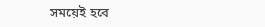সময়েই হবে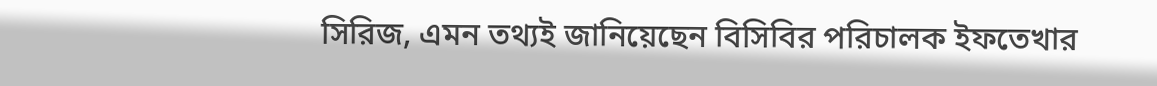সিরিজ, এমন তথ্যই জানিয়েছেন বিসিবির পরিচালক ইফতেখার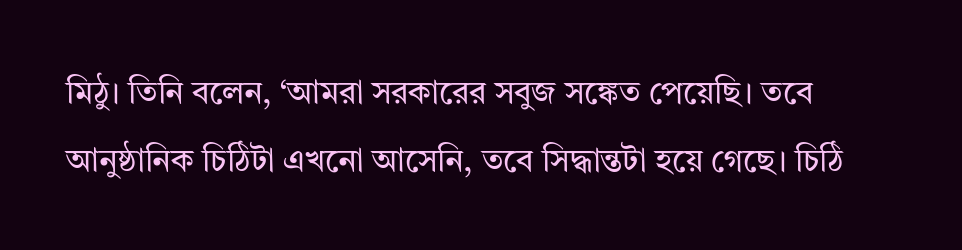মিঠু। তিনি বলেন, ‘আমরা সরকারের সবুজ সঙ্কেত পেয়েছি। তবে আনুষ্ঠানিক চিঠিটা এখনো আসেনি, তবে সিদ্ধান্তটা হয়ে গেছে। চিঠি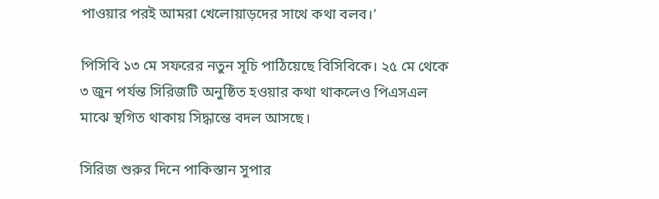পাওয়ার পরই আমরা খেলোয়াড়দের সাথে কথা বলব।’

পিসিবি ১৩ মে সফরের নতুন সূচি পাঠিয়েছে বিসিবিকে। ২৫ মে থেকে ৩ জুন পর্যন্ত সিরিজটি অনুষ্ঠিত হওয়ার কথা থাকলেও পিএসএল মাঝে স্থগিত থাকায় সিদ্ধান্তে বদল আসছে।

সিরিজ শুরুর দিনে পাকিস্তান সুপার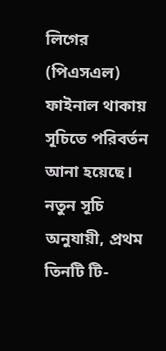লিগের (পিএসএল) ফাইনাল থাকায় সূচিতে পরিবর্তন আনা হয়েছে। নতুন সূচি অনুযায়ী, প্রথম তিনটি টি-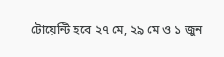টোয়েন্টি হবে ২৭ মে, ২৯ মে ও ১ জুন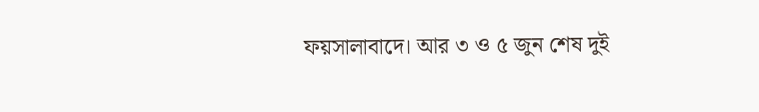ফয়সালাবাদে। আর ৩ ও ৫ জুন শেষ দুই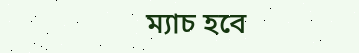ম্যাচ হবে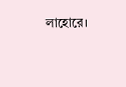লাহোরে।